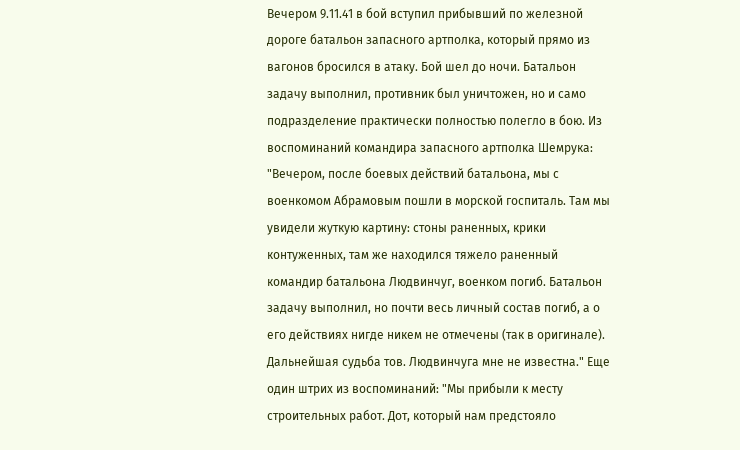Вечером 9.11.41 в бой вступил прибывший по железной дороге батальон запасного артполка, который прямо из вагонов бросился в атаку. Бой шел до ночи. Батальон задачу выполнил, противник был уничтожен, но и само подразделение практически полностью полегло в бою. Из воспоминаний командира запасного артполка Шемрука: "Вечером, после боевых действий батальона, мы с военкомом Абрамовым пошли в морской госпиталь. Там мы увидели жуткую картину: стоны раненных, крики контуженных, там же находился тяжело раненный командир батальона Людвинчуг, военком погиб. Батальон задачу выполнил, но почти весь личный состав погиб, а о его действиях нигде никем не отмечены (так в оригинале). Дальнейшая судьба тов. Людвинчуга мне не известна." Еще один штрих из воспоминаний: "Мы прибыли к месту строительных работ. Дот, который нам предстояло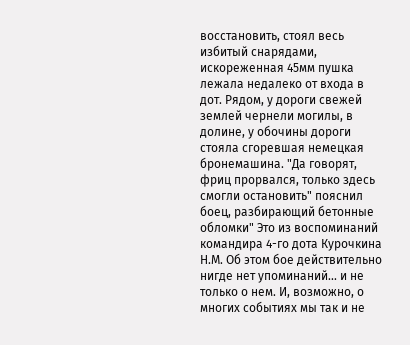восстановить, стоял весь избитый снарядами, искореженная 45мм пушка лежала недалеко от входа в дот. Рядом, у дороги свежей землей чернели могилы, в долине, у обочины дороги стояла сгоревшая немецкая бронемашина. "Да говорят, фриц прорвался, только здесь смогли остановить" пояснил боец, разбирающий бетонные обломки" Это из воспоминаний командира 4-го дота Курочкина Н.М. Об этом бое действительно нигде нет упоминаний... и не только о нем. И, возможно, о многих событиях мы так и не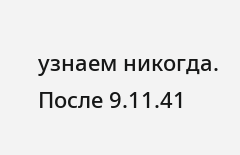узнаем никогда. После 9.11.41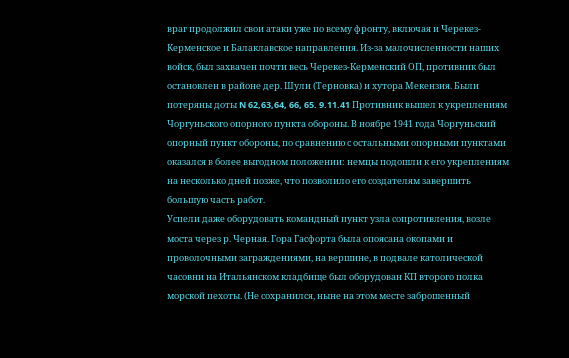враг продолжил свои атаки уже по всему фронту, включая и Черекез-Керменское и Балаклавское направления. Из-за малочисленности наших войск, был захвачен почти весь Черекез-Керменский ОП, противник был остановлен в районе дер. Шули (Терновка) и хутора Мекензия. Были потеряны доты N 62,63,64, 66, 65. 9.11.41 Противник вышел к укреплениям Чоргуньского опорного пункта обороны. В ноябре 1941 года Чоргуньский опорный пункт обороны, по сравнению с остальными опорными пунктами оказался в более выгодном положении: немцы подошли к его укреплениям на несколько дней позже, что позволило его создателям завершить большую часть работ.
Успели даже оборудовать командный пункт узла сопротивления, возле моста через р. Черная. Гора Гасфорта была опоясана окопами и проволочными заграждениями, на вершине, в подвале католической часовни на Итальянском кладбище был оборудован КП второго полка морской пехоты. (Не сохранился, ныне на этом месте заброшенный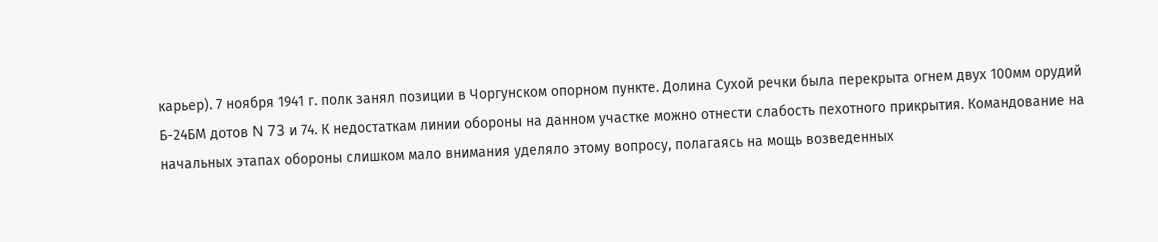карьер). 7 ноября 1941 г. полк занял позиции в Чоргунском опорном пункте. Долина Сухой речки была перекрыта огнем двух 100мм орудий Б-24БМ дотов N 73 и 74. К недостаткам линии обороны на данном участке можно отнести слабость пехотного прикрытия. Командование на начальных этапах обороны слишком мало внимания уделяло этому вопросу, полагаясь на мощь возведенных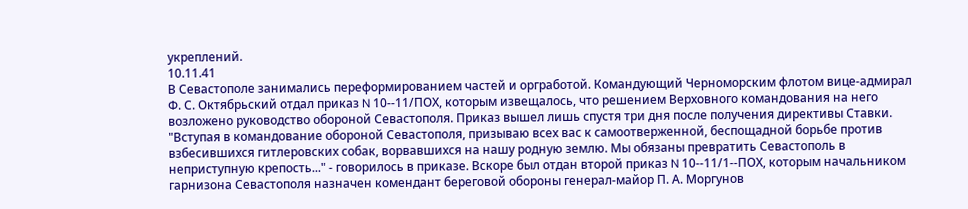укреплений.
10.11.41
В Севастополе занимались переформированием частей и оргработой. Командующий Черноморским флотом вице-адмирал Ф. С. Октябрьский отдал приказ N 10--11/ПОХ, которым извещалось, что решением Верховного командования на него возложено руководство обороной Севастополя. Приказ вышел лишь спустя три дня после получения директивы Ставки. "Вступая в командование обороной Севастополя, призываю всех вас к самоотверженной, беспощадной борьбе против взбесившихся гитлеровских собак, ворвавшихся на нашу родную землю. Мы обязаны превратить Севастополь в неприступную крепость..." - говорилось в приказе. Вскоре был отдан второй приказ N 10--11/1--ПОХ, которым начальником гарнизона Севастополя назначен комендант береговой обороны генерал-майор П. А. Моргунов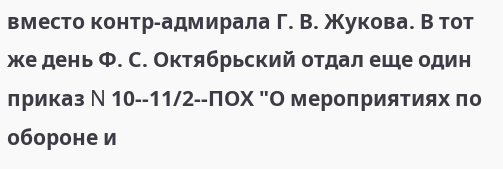вместо контр-адмирала Г. В. Жукова. В тот же день Ф. С. Октябрьский отдал еще один приказ N 10--11/2--ПОХ "О мероприятиях по обороне и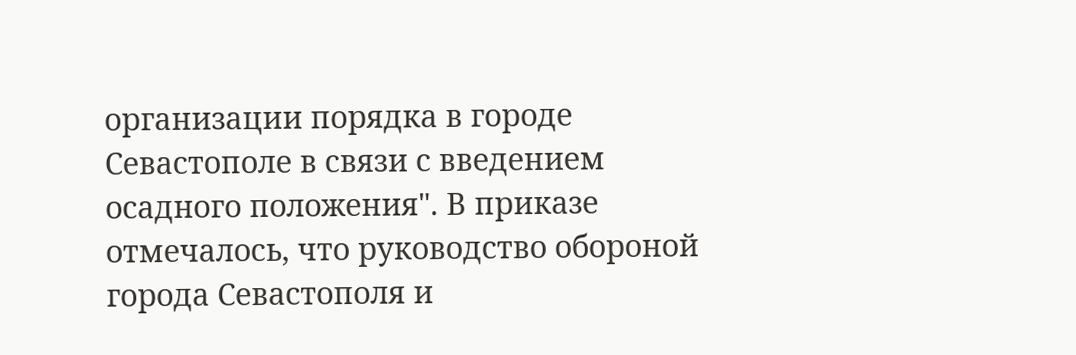организации порядка в городе Севастополе в связи с введением осадного положения". В приказе отмечалось, что руководство обороной города Севастополя и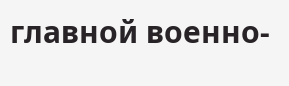главной военно-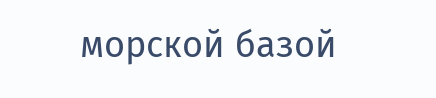морской базой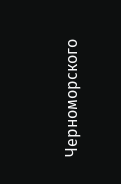Черноморского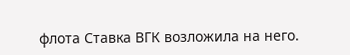флота Ставка ВГК возложила на него.